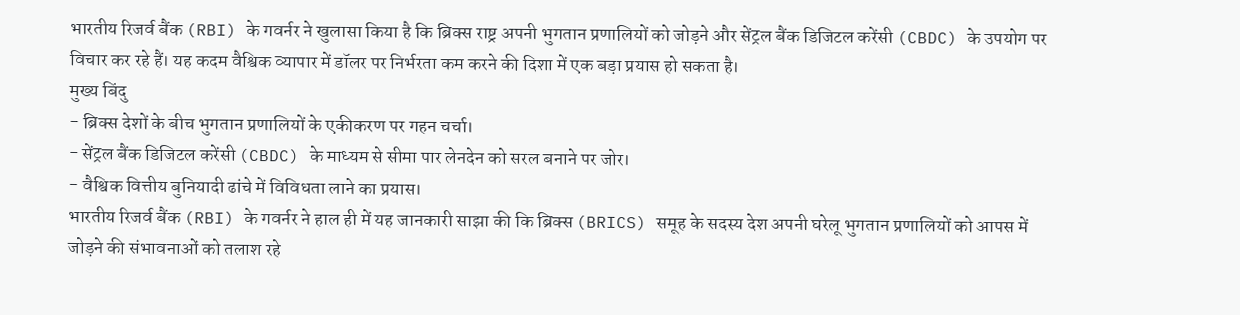भारतीय रिजर्व बैंक (RBI) के गवर्नर ने खुलासा किया है कि ब्रिक्स राष्ट्र अपनी भुगतान प्रणालियों को जोड़ने और सेंट्रल बैंक डिजिटल करेंसी (CBDC) के उपयोग पर विचार कर रहे हैं। यह कदम वैश्विक व्यापार में डॉलर पर निर्भरता कम करने की दिशा में एक बड़ा प्रयास हो सकता है।
मुख्य बिंदु
- ब्रिक्स देशों के बीच भुगतान प्रणालियों के एकीकरण पर गहन चर्चा।
- सेंट्रल बैंक डिजिटल करेंसी (CBDC) के माध्यम से सीमा पार लेनदेन को सरल बनाने पर जोर।
- वैश्विक वित्तीय बुनियादी ढांचे में विविधता लाने का प्रयास।
भारतीय रिजर्व बैंक (RBI) के गवर्नर ने हाल ही में यह जानकारी साझा की कि ब्रिक्स (BRICS) समूह के सदस्य देश अपनी घरेलू भुगतान प्रणालियों को आपस में जोड़ने की संभावनाओं को तलाश रहे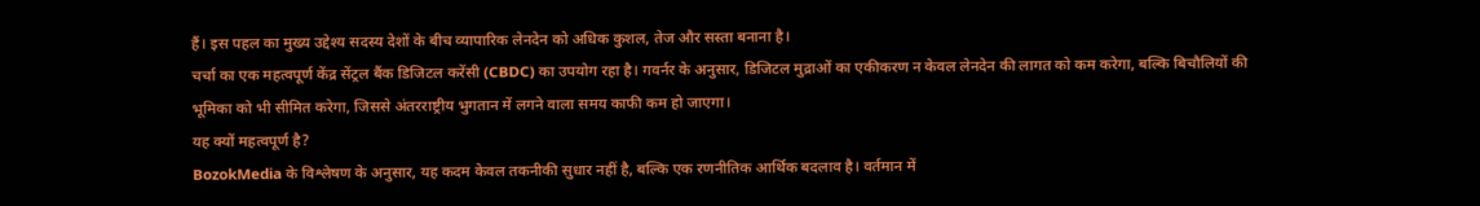हैं। इस पहल का मुख्य उद्देश्य सदस्य देशों के बीच व्यापारिक लेनदेन को अधिक कुशल, तेज और सस्ता बनाना है।
चर्चा का एक महत्वपूर्ण केंद्र सेंट्रल बैंक डिजिटल करेंसी (CBDC) का उपयोग रहा है। गवर्नर के अनुसार, डिजिटल मुद्राओं का एकीकरण न केवल लेनदेन की लागत को कम करेगा, बल्कि बिचौलियों की भूमिका को भी सीमित करेगा, जिससे अंतरराष्ट्रीय भुगतान में लगने वाला समय काफी कम हो जाएगा।
यह क्यों महत्वपूर्ण है?
BozokMedia के विश्लेषण के अनुसार, यह कदम केवल तकनीकी सुधार नहीं है, बल्कि एक रणनीतिक आर्थिक बदलाव है। वर्तमान में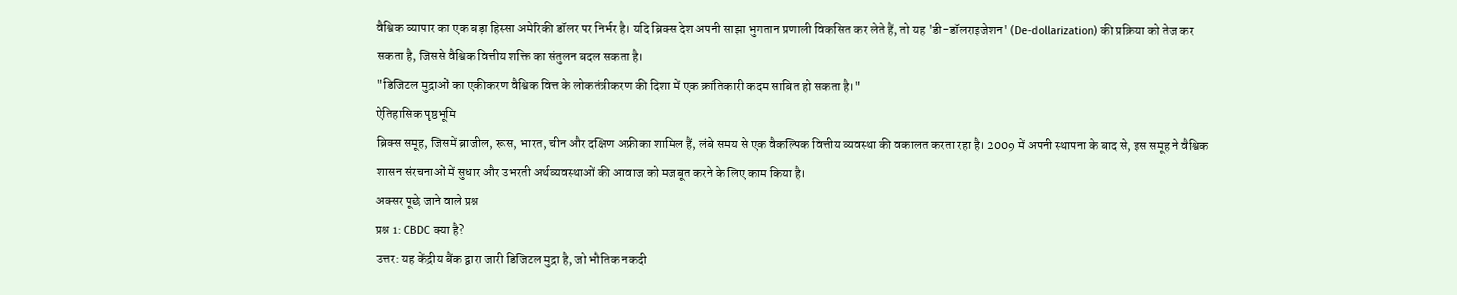वैश्विक व्यापार का एक बड़ा हिस्सा अमेरिकी डॉलर पर निर्भर है। यदि ब्रिक्स देश अपनी साझा भुगतान प्रणाली विकसित कर लेते हैं, तो यह 'डी-डॉलराइजेशन' (De-dollarization) की प्रक्रिया को तेज कर सकता है, जिससे वैश्विक वित्तीय शक्ति का संतुलन बदल सकता है।
"डिजिटल मुद्राओं का एकीकरण वैश्विक वित्त के लोकतंत्रीकरण की दिशा में एक क्रांतिकारी कदम साबित हो सकता है।"
ऐतिहासिक पृष्ठभूमि
ब्रिक्स समूह, जिसमें ब्राजील, रूस, भारत, चीन और दक्षिण अफ्रीका शामिल हैं, लंबे समय से एक वैकल्पिक वित्तीय व्यवस्था की वकालत करता रहा है। 2009 में अपनी स्थापना के बाद से, इस समूह ने वैश्विक शासन संरचनाओं में सुधार और उभरती अर्थव्यवस्थाओं की आवाज को मजबूत करने के लिए काम किया है।
अक्सर पूछे जाने वाले प्रश्न
प्रश्न 1: CBDC क्या है?
उत्तर: यह केंद्रीय बैंक द्वारा जारी डिजिटल मुद्रा है, जो भौतिक नकदी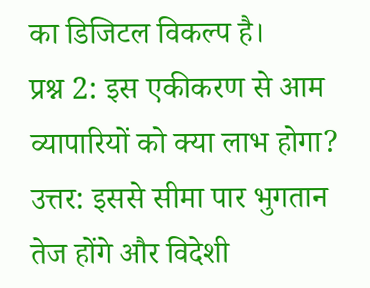का डिजिटल विकल्प है।
प्रश्न 2: इस एकीकरण से आम व्यापारियों को क्या लाभ होगा?
उत्तर: इससे सीमा पार भुगतान तेज होंगे और विदेशी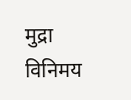मुद्रा विनिमय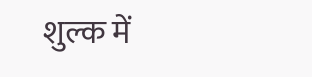शुल्क में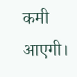कमी आएगी।